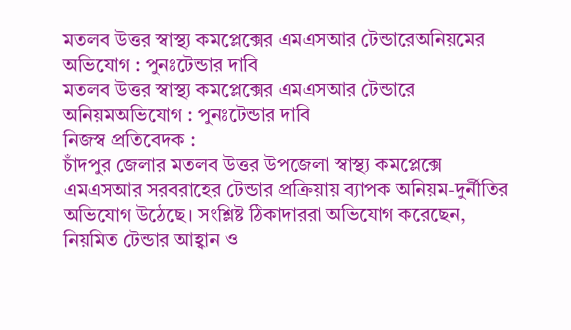মতলব উত্তর স্বাস্থ্য কমপ্লেক্সের এমএসআর টেন্ডারেঅনিয়মের অভিযোগ : পুনঃটেন্ডার দাবি
মতলব উত্তর স্বাস্থ্য কমপ্লেক্সের এমএসআর টেন্ডারে
অনিয়মঅভিযোগ : পুনঃটেন্ডার দাবি
নিজস্ব প্রতিবেদক :
চাঁদপুর জেলার মতলব উত্তর উপজেলা স্বাস্থ্য কমপ্লেক্সে এমএসআর সরবরাহের টেন্ডার প্রক্রিয়ায় ব্যাপক অনিয়ম-দুর্নীতির অভিযোগ উঠেছে। সংশ্লিষ্ট ঠিকাদাররা অভিযোগ করেছেন, নিয়মিত টেন্ডার আহ্বান ও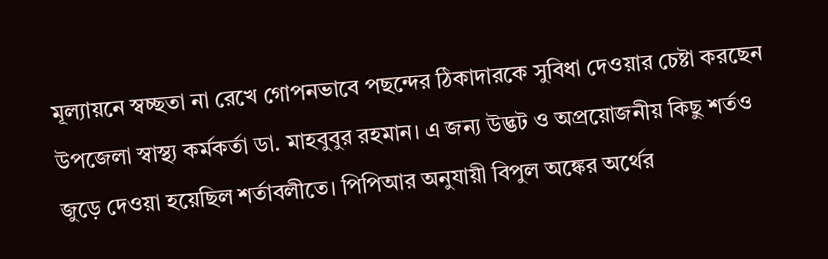মূল্যায়নে স্বচ্ছতা না রেখে গোপনভাবে পছন্দের ঠিকাদারকে সুবিধা দেওয়ার চেষ্টা করছেন উপজেলা স্বাস্থ্য কর্মকর্তা ডা. মাহবুবুর রহমান। এ জন্য উদ্ভট ও অপ্রয়োজনীয় কিছু শর্তও জুড়ে দেওয়া হয়েছিল শর্তাবলীতে। পিপিআর অনুযায়ী বিপুল অঙ্কের অর্থের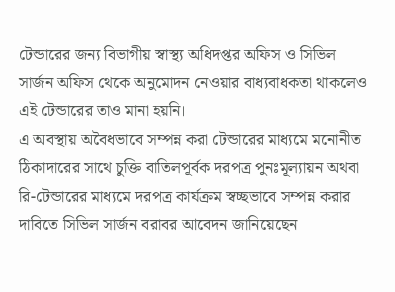টেন্ডারের জন্য বিভাগীয় স্বাস্থ্য অধিদপ্তর অফিস ও সিভিল সার্জন অফিস থেকে অনুমোদন নেওয়ার বাধ্যবাধকতা থাকলেও এই টেন্ডারের তাও মানা হয়নি।
এ অবস্থায় অবৈধভাবে সম্পন্ন করা টেন্ডারের মাধ্যমে মনোনীত ঠিকাদারের সাথে চুক্তি বাতিলপূর্বক দরপত্র পুনঃমূল্যায়ন অথবা রি-টেন্ডারের মাধ্যমে দরপত্র কার্যক্রম স্বচ্ছভাবে সম্পন্ন করার দাবিতে সিভিল সার্জন বরাবর আবেদন জানিয়েছেন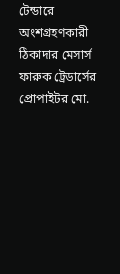টেন্ডারে অংশগ্রহণকারী ঠিকাদার মেসার্স ফারুক ট্রেডার্সের প্রোপাইটর মো.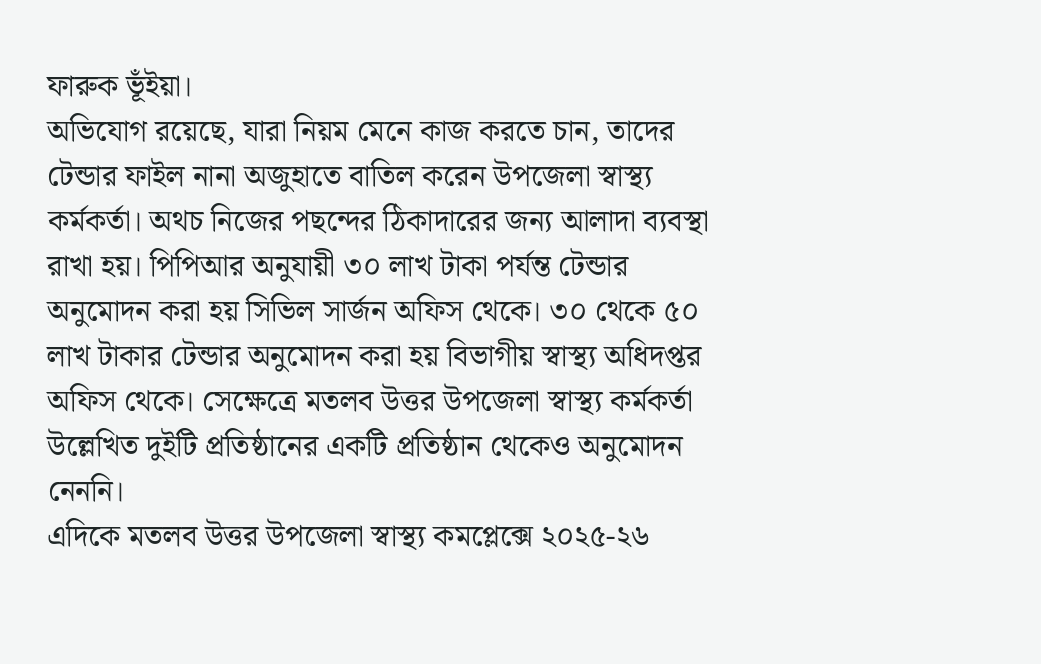ফারুক ভূঁইয়া।
অভিযোগ রয়েছে, যারা নিয়ম মেনে কাজ করতে চান, তাদের টেন্ডার ফাইল নানা অজুহাতে বাতিল করেন উপজেলা স্বাস্থ্য কর্মকর্তা। অথচ নিজের পছন্দের ঠিকাদারের জন্য আলাদা ব্যবস্থা রাখা হয়। পিপিআর অনুযায়ী ৩০ লাখ টাকা পর্যন্ত টেন্ডার অনুমোদন করা হয় সিভিল সার্জন অফিস থেকে। ৩০ থেকে ৫০ লাখ টাকার টেন্ডার অনুমোদন করা হয় বিভাগীয় স্বাস্থ্য অধিদপ্তর অফিস থেকে। সেক্ষেত্রে মতলব উত্তর উপজেলা স্বাস্থ্য কর্মকর্তা উল্লেখিত দুইটি প্রতিষ্ঠানের একটি প্রতিষ্ঠান থেকেও অনুমোদন নেননি।
এদিকে মতলব উত্তর উপজেলা স্বাস্থ্য কমপ্লেক্সে ২০২৫-২৬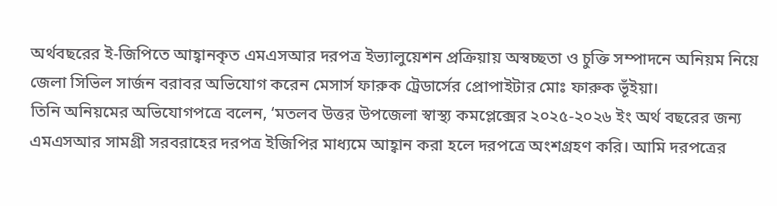অর্থবছরের ই-জিপিতে আহ্বানকৃত এমএসআর দরপত্র ইভ্যালুয়েশন প্রক্রিয়ায় অস্বচ্ছতা ও চুক্তি সম্পাদনে অনিয়ম নিয়ে জেলা সিভিল সার্জন বরাবর অভিযোগ করেন মেসার্স ফারুক ট্রেডার্সের প্রোপাইটার মোঃ ফারুক ভূঁইয়া।
তিনি অনিয়মের অভিযোগপত্রে বলেন, ‘মতলব উত্তর উপজেলা স্বাস্থ্য কমপ্লেক্সের ২০২৫-২০২৬ ইং অর্থ বছরের জন্য এমএসআর সামগ্রী সরবরাহের দরপত্র ইজিপির মাধ্যমে আহ্বান করা হলে দরপত্রে অংশগ্রহণ করি। আমি দরপত্রের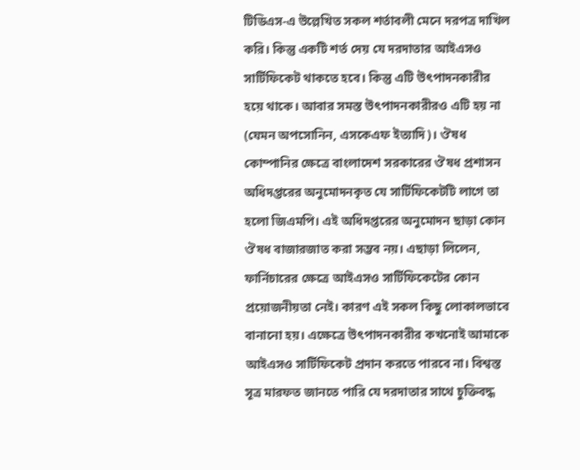টিডিএস-এ উল্লেখিত সকল শর্তাবলী মেনে দরপত্র দাখিল করি। কিন্তু একটি শর্ত দেয় যে দরদাতার আইএসও সার্টিফিকেট থাকতে হবে। কিন্তু এটি উৎপাদনকারীর হয়ে থাকে। আবার সমস্ত উৎপাদনকারীরও এটি হয় না (যেমন অপসোনিন, এসকেএফ ইত্যাদি)। ঔষধ কোম্পানির ক্ষেত্রে বাংলাদেশ সরকারের ঔষধ প্রশাসন অধিদপ্তরের অনুমোদনকৃত যে সার্টিফিকেটটি লাগে তা হলো জিএমপি। এই অধিদপ্তরের অনুমোদন ছাড়া কোন ঔষধ বাজারজাত করা সম্ভব নয়। এছাড়া লিলেন, ফার্নিচারের ক্ষেত্রে আইএসও সার্টিফিকেটের কোন প্রয়োজনীয়তা নেই। কারণ এই সকল কিছু লোকালভাবে বানানো হয়। এক্ষেত্রে উৎপাদনকারীর কখনোই আমাকে আইএসও সার্টিফিকেট প্রদান করতে পারবে না। বিশ্বস্ত সূত্র মারফত জানতে পারি যে দরদাতার সাথে চুক্তিবদ্ধ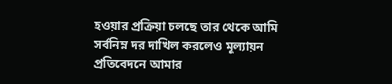হওয়ার প্রক্রিয়া চলছে তার থেকে আমি সর্বনিম্ন দর দাখিল করলেও মূল্যায়ন প্রতিবেদনে আমার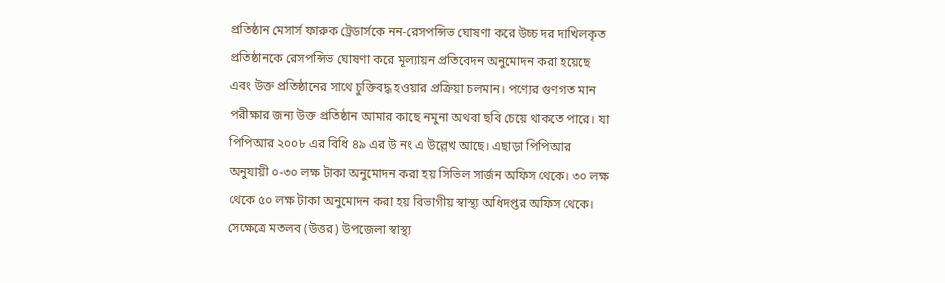প্রতিষ্ঠান মেসার্স ফারুক ট্রেডার্সকে নন-রেসপন্সিভ ঘোষণা করে উচ্চ দর দাখিলকৃত প্রতিষ্ঠানকে রেসপন্সিভ ঘোষণা করে মূল্যায়ন প্রতিবেদন অনুমোদন করা হয়েছে এবং উক্ত প্রতিষ্ঠানের সাথে চুক্তিবদ্ধ হওয়ার প্রক্রিয়া চলমান। পণ্যের গুণগত মান পরীক্ষার জন্য উক্ত প্রতিষ্ঠান আমার কাছে নমুনা অথবা ছবি চেয়ে থাকতে পারে। যা পিপিআর ২০০৮ এর বিধি ৪৯ এর উ নং এ উল্লেখ আছে। এছাড়া পিপিআর অনুযায়ী ০-৩০ লক্ষ টাকা অনুমোদন করা হয় সিভিল সার্জন অফিস থেকে। ৩০ লক্ষ থেকে ৫০ লক্ষ টাকা অনুমোদন করা হয় বিভাগীয় স্বাস্থ্য অধিদপ্তর অফিস থেকে। সেক্ষেত্রে মতলব (উত্তর) উপজেলা স্বাস্থ্য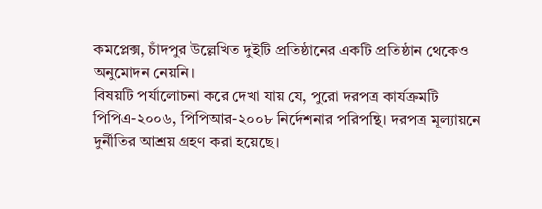কমপ্লেক্স, চাঁদপুর উল্লেখিত দুইটি প্রতিষ্ঠানের একটি প্রতিষ্ঠান থেকেও অনুমোদন নেয়নি।
বিষয়টি পর্যালোচনা করে দেখা যায় যে, পুরো দরপত্র কার্যক্রমটি পিপিএ-২০০৬, পিপিআর-২০০৮ নির্দেশনার পরিপন্থি। দরপত্র মূল্যায়নে দুর্নীতির আশ্রয় গ্রহণ করা হয়েছে।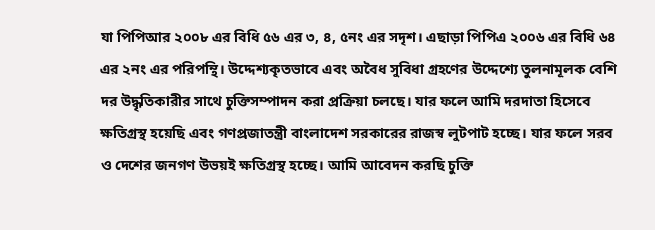যা পিপিআর ২০০৮ এর বিধি ৫৬ এর ৩, ৪, ৫নং এর সদৃশ। এছাড়া পিপিএ ২০০৬ এর বিধি ৬৪ এর ২নং এর পরিপন্থি। উদ্দেশ্যকৃতভাবে এবং অবৈধ সুবিধা গ্রহণের উদ্দেশ্যে তুলনামূলক বেশি দর উদ্ধৃতিকারীর সাথে চুক্তিসম্পাদন করা প্রক্রিয়া চলছে। যার ফলে আমি দরদাতা হিসেবে ক্ষতিগ্রস্থ হয়েছি এবং গণপ্রজাতন্ত্রী বাংলাদেশ সরকারের রাজস্ব লুটপাট হচ্ছে। যার ফলে সরব ও দেশের জনগণ উভয়ই ক্ষতিগ্রস্থ হচ্ছে। আমি আবেদন করছি চুক্তি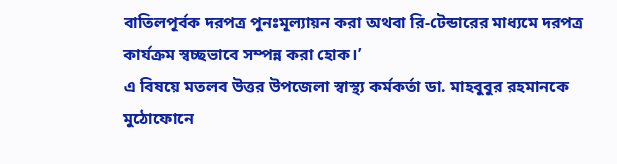বাতিলপূর্বক দরপত্র পুনঃমূল্যায়ন করা অথবা রি-টেন্ডারের মাধ্যমে দরপত্র কার্যক্রম স্বচ্ছভাবে সম্পন্ন করা হোক।’
এ বিষয়ে মতলব উত্তর উপজেলা স্বাস্থ্য কর্মকর্তা ডা. মাহবুবুর রহমানকে মুঠোফোনে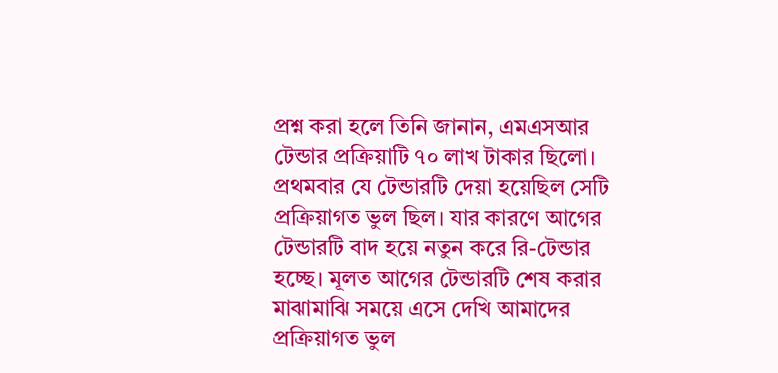প্রশ্ন করা হলে তিনি জানান, এমএসআর টেন্ডার প্রক্রিয়াটি ৭০ লাখ টাকার ছিলো। প্রথমবার যে টেন্ডারটি দেয়া হয়েছিল সেটি প্রক্রিয়াগত ভুল ছিল। যার কারণে আগের টেন্ডারটি বাদ হয়ে নতুন করে রি-টেন্ডার হচ্ছে। মূলত আগের টেন্ডারটি শেষ করার মাঝামাঝি সময়ে এসে দেখি আমাদের প্রক্রিয়াগত ভুল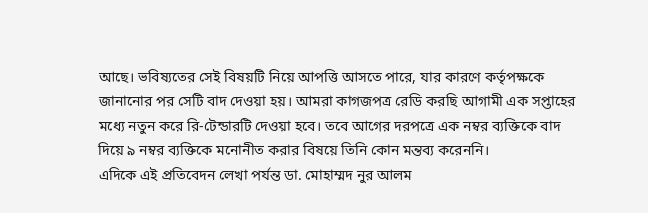আছে। ভবিষ্যতের সেই বিষয়টি নিয়ে আপত্তি আসতে পারে, যার কারণে কর্তৃপক্ষকে জানানোর পর সেটি বাদ দেওয়া হয়। আমরা কাগজপত্র রেডি করছি আগামী এক সপ্তাহের মধ্যে নতুন করে রি-টেন্ডারটি দেওয়া হবে। তবে আগের দরপত্রে এক নম্বর ব্যক্তিকে বাদ দিয়ে ৯ নম্বর ব্যক্তিকে মনোনীত করার বিষয়ে তিনি কোন মন্তব্য করেননি।
এদিকে এই প্রতিবেদন লেখা পর্যন্ত ডা. মোহাম্মদ নুর আলম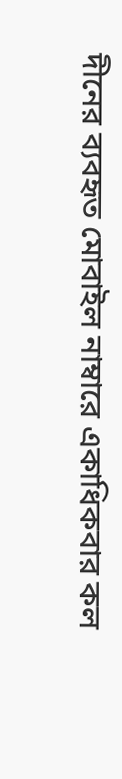দীনের ব্যবহৃত মোবাইল নাম্বারে একাধিকবার কল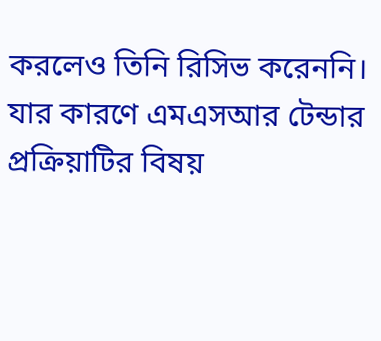করলেও তিনি রিসিভ করেননি। যার কারণে এমএসআর টেন্ডার প্রক্রিয়াটির বিষয়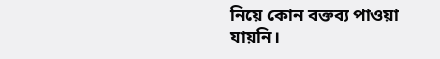নিয়ে কোন বক্তব্য পাওয়া যায়নি।